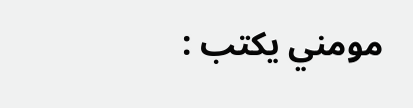مومني يكتب :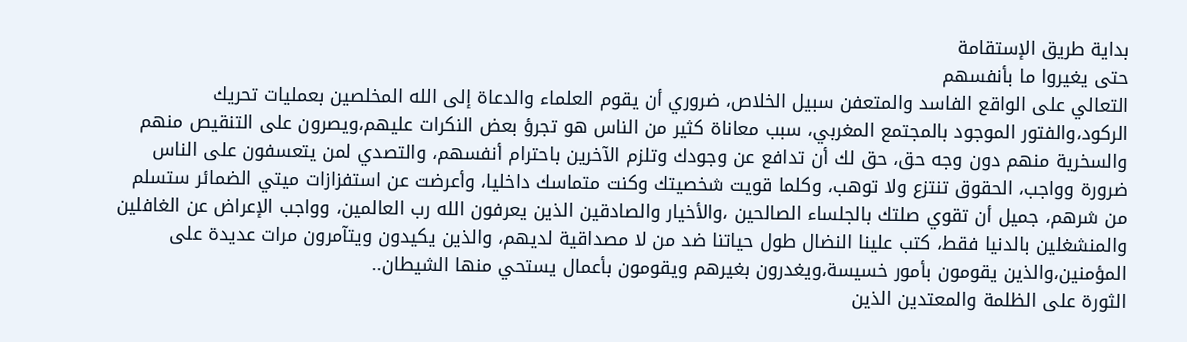بداية طريق الإستقامة
حتى يغيروا ما بأنفسهم
التعالي على الواقع الفاسد والمتعفن سبيل الخلاص، ضروري أن يقوم العلماء والدعاة إلى الله المخلصين بعمليات تحريك الركود،والفتور الموجود بالمجتمع المغربي، سبب معاناة كثير من الناس هو تجرؤ بعض النكرات عليهم،ويصرون على التنقيص منهم والسخرية منهم دون وجه حق، حق لك أن تدافع عن وجودك وتلزم الآخرين باحترام أنفسهم، والتصدي لمن يتعسفون على الناس ضرورة وواجب، الحقوق تنتزع ولا توهب، وكلما قويت شخصيتك وكنت متماسك داخليا، وأعرضت عن استفزازات ميتي الضمائر ستسلم من شرهم، جميل أن تقوي صلتك بالجلساء الصالحين ،والأخيار والصادقين الذين يعرفون الله رب العالمين، وواجب الإعراض عن الغافلين والمنشغلين بالدنيا فقط، كتب علينا النضال طول حياتنا ضد من لا مصداقية لديهم، والذين يكيدون ويتآمرون مرات عديدة على المؤمنين،والذين يقومون بأمور خسيسة،ويغدرون بغيرهم ويقومون بأعمال يستحي منها الشيطان..
الثورة على الظلمة والمعتدين الذين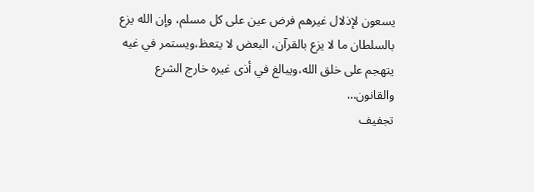يسعون لإذلال غيرهم فرض عين على كل مسلم، وإن الله يزع بالسلطان ما لا يزع بالقرآن، البعض لا يتعظ،ويستمر في غيه يتهجم على خلق الله،ويبالغ في أذى غيره خارج الشرع والقانون…
تجفيف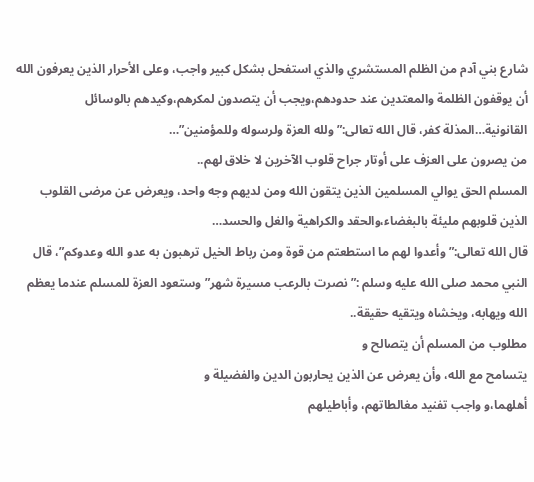شارع بني آدم من الظلم المستشري والذي استفحل بشكل كبير واجب، وعلى الأحرار الذين يعرفون الله أن يوقفون الظلمة والمعتدين عند حدودهم،ويجب أن يتصدون لمكرهم،وكيدهم بالوسائل القانونية…المذلة كفر، قال الله تعالى:” ولله العزة ولرسوله وللمؤمنين”…
من يصرون على العزف على أوتار جراح قلوب الآخرين لا خلاق لهم..
المسلم الحق يوالي المسلمين الذين يتقون الله ومن لديهم وجه واحد، ويعرض عن مرضى القلوب الذين قلوبهم مليئة بالبغضاء،والحقد والكراهية والغل والحسد…
قال الله تعالى:” وأعدوا لهم ما استطعتم من قوة ومن رباط الخيل ترهبون به عدو الله وعدوكم”، قال النبي محمد صلى الله عليه وسلم :” نصرت بالرعب مسيرة شهر” وستعود العزة للمسلم عندما يعظم الله ويهابه، ويخشاه ويتقيه حقيقة..
مطلوب من المسلم أن يتصالح و
يتسامح مع الله، وأن يعرض عن الذين يحاربون الدين والفضيلة و
أهلهما،و واجب تفنيد مغالطاتهم، وأباطيلهم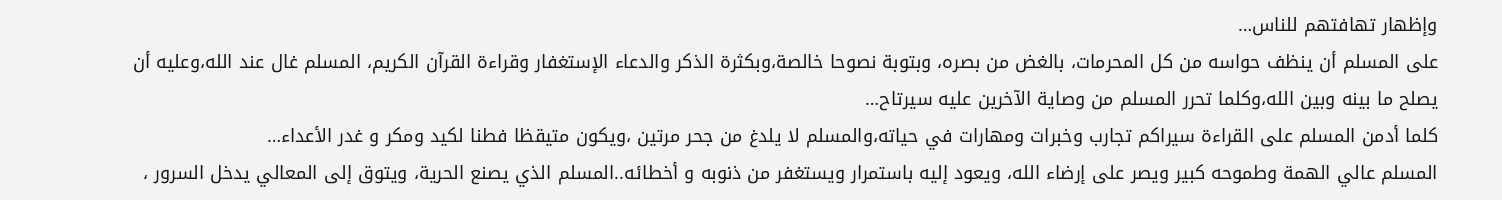وإظهار تهافتهم للناس…
على المسلم أن ينظف حواسه من كل المحرمات، بالغض من بصره، وبتوبة نصوحا خالصة،وبكثرة الذكر والدعاء الإستغفار وقراءة القرآن الكريم، المسلم غال عند الله،وعليه أن يصلح ما بينه وبين الله،وكلما تحرر المسلم من وصاية الآخرين عليه سيرتاح…
كلما أدمن المسلم على القراءة سيراكم تجارب وخبرات ومهارات في حياته،والمسلم لا يلدغ من جحر مرتين ،ويكون متيقظا فطنا لكيد ومكر و غدر الأعداء…
المسلم عالي الهمة وطموحه كبير ويصر على إرضاء الله، ويعود إليه باستمرار ويستغفر من ذنوبه و أخطائه..المسلم الذي يصنع الحرية، ويتوق إلى المعالي يدخل السرور ،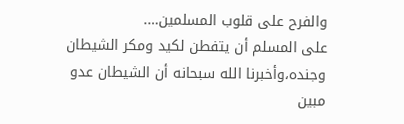والفرح على قلوب المسلمين….
على المسلم أن يتفطن لكيد ومكر الشيطان وجنده،وأخبرنا الله سبحانه أن الشيطان عدو مبين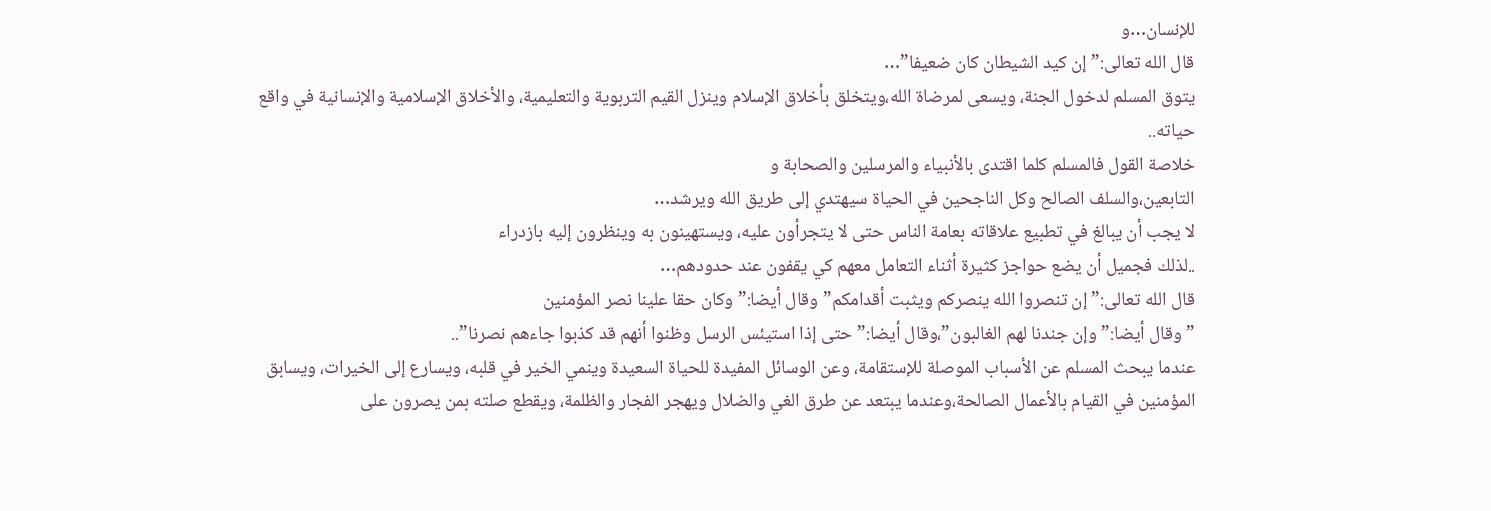للإنسان…و
قال الله تعالى:” إن كيد الشيطان كان ضعيفا”…
يتوق المسلم لدخول الجنة، ويسعى لمرضاة الله،ويتخلق بأخلاق الإسلام وينزل القيم التربوية والتعليمية، والأخلاق الإسلامية والإنسانية في واقع حياته..
خلاصة القول فالمسلم كلما اقتدى بالأنبياء والمرسلين والصحابة و
التابعين،والسلف الصالح وكل الناجحين في الحياة سيهتدي إلى طريق الله ويرشد…
لا يجب أن يبالغ في تطبيع علاقاته بعامة الناس حتى لا يتجرأون عليه، ويستهينون به وينظرون إليه بازدراء
..لذلك فجميل أن يضع حواجز كثيرة أثناء التعامل معهم كي يقفون عند حدودهم…
قال الله تعالى:” إن تنصروا الله ينصركم ويثبت أقدامكم” وقال أيضا:” وكان حقا علينا نصر المؤمنين
” وقال أيضا:”وإن جندنا لهم الغالبون”،وقال أيضا:” حتى إذا استيئس الرسل وظنوا أنهم قد كذبوا جاءهم نصرنا”..
عندما يبحث المسلم عن الأسباب الموصلة للإستقامة، وعن الوسائل المفيدة للحياة السعيدة وينمي الخير في قلبه، ويسارع إلى الخيرات، ويسابق المؤمنين في القيام بالأعمال الصالحة،وعندما يبتعد عن طرق الغي والضلال ويهجر الفجار والظلمة، ويقطع صلته بمن يصرون على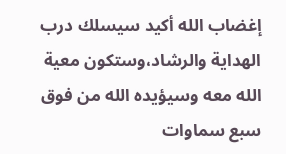إغضاب الله أكيد سيسلك درب الهداية والرشاد،وستكون معية الله معه وسيؤيده الله من فوق سبع سماوات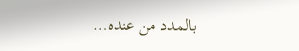بالمدد من عنده…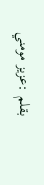بقلم :عزيز مومني